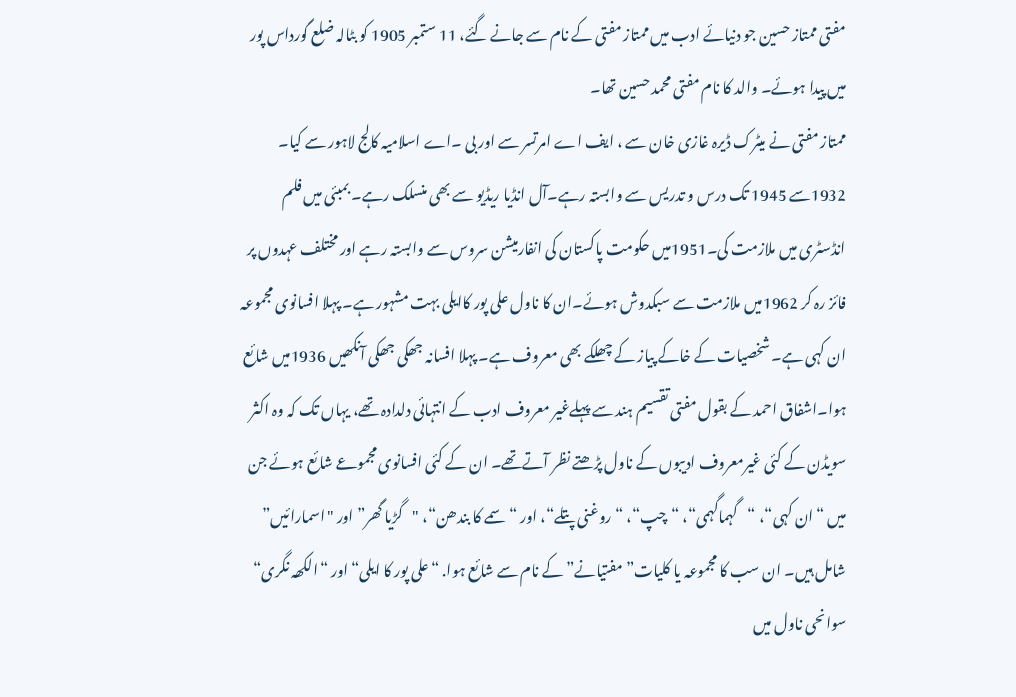مفتی ممتاز حسین جو دنیائے ادب میں ممتاز مفتی کے نام سے جانے گئے، 11 ستمبر 1905 کو بٹالہ ضلع گورداس پور میں پیدا ہوئے۔ والد کا نام مفتی محمد حسین تھا۔
ممتاز مفتی نے میٹرک ڈیرہ غازی خان سے ، ایف اے امرتسر سے اور بی ۔اے اسلامیہ کالج لاہور سے کیا۔ 1932سے 1945 تک درس و تدریس سے وابستہ رہے۔آل انڈیا ریڈیو سے بھی منسلک رہے۔ بمبئی میں فلم انڈسٹری میں ملازمت کی۔1951میں حکومت پاکستان کی انفارمیشن سروس سے وابستہ رہے اور مختلف عہدوں پر فائز رہ کر 1962میں ملازمت سے سبکدوش ہوئے۔ان کا ناول علی پور کاایلی بہت مشہور ہے۔ پہلا افسانوی مجموعہ ان کہی ہے۔ شخصیات کے خاکے پیاز کے چھلکے بھی معروف ہے۔ پہلا افسانہ جھکی جھکی آنکھیں 1936میں شائع ہوا۔اشفاق احمد کے بقول مفتی تقسیم ہند سے پہلےغیر معروف ادب کے انتہائی دلدادہ تھے، یہاں تک کہ وہ اکثر سویڈن کے کئی غیرمعروف ادیبوں کے ناول پڑھتے نظر آتےتھے۔ ان کے کئی افسانوی مجموعے شائع ہوئے جن میں “ان کہی“، “گہماگہمی“، “چپ“، “روغنی پتلے“، اور “سمے کا بندھن“، "گڑیا گھر” اور "اسمارائیں” شامل ہیں۔ ان سب کا مجموعہ یا کلیات” مفتیانے” کے نام سے شائع ہوا. “علی پور کا ایلی“ اور “الکھہ نگری“ سوانحی ناول میں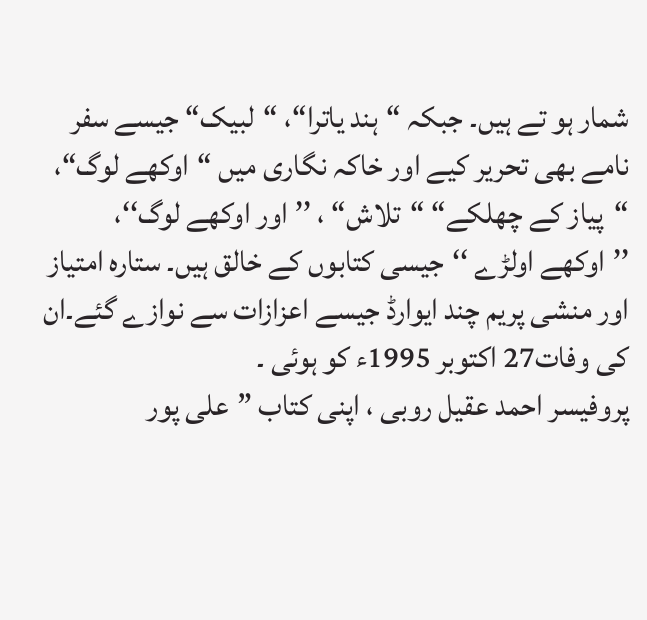شمار ہو تے ہیں۔ جبکہ “ہند یاترا“، “لبیک“ جیسے سفر نامے بھی تحریر کیے اور خاکہ نگاری میں “اوکھے لوگ“، “پیاز کے چھلکے“ “تلاش“ ، ’’اور اوکھے لوگ‘‘، ’’اوکھے اولڑے ‘‘جیسی کتابوں کے خالق ہیں۔ ستارہ امتیاز اور منشی پریم چند ایوارڈ جیسے اعزازات سے نوازے گئے۔ان کی وفات27 اکتوبر 1995ء کو ہوئی ۔
پروفیسر احمد عقیل روبی ، اپنی کتاب ”علی پور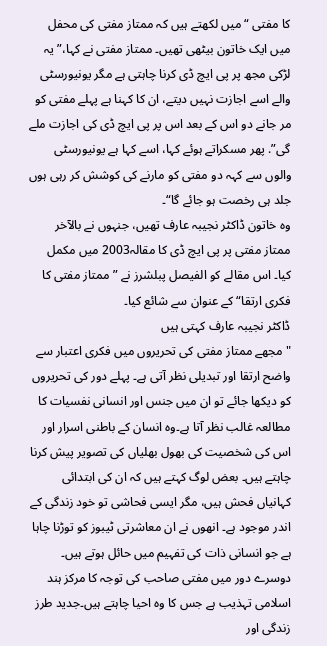کا مفتی “ میں لکھتے ہیں کہ ممتاز مفتی کی محفل میں ایک خاتون بیٹھی تھیں۔ ممتاز مفتی نے کہا،” یہ لڑکی مجھ پر پی ایچ ڈی کرنا چاہتی ہے مگر یونیورسٹی والے اسے اجازت نہیں دیتے، ان کا کہنا ہے پہلے مفتی کو مر جانے دو اس کے بعد اس پر پی ایچ ڈی کی اجازت ملے گی”. پھر مسکراتے ہوئے کہا، اسے کہا ہے یونیورسٹی والوں سے کہہ دو مفتی کو مارنے کی کوشش کر رہی ہوں جلد ہی رخصت ہو جائے گا“۔
وہ خاتون ڈاکٹر نجیبہ عارف تھیں، جنہوں نے بالآخر ممتاز مفتی پر پی ایچ ڈی کا مقالہ2003 میں مکمل کیا۔ اس مقالے کو الفیصل پبلشرز نے ”ممتاز مفتی کا فکری ارتقا“ کے عنوان سے شائع کیا۔
ڈاکٹر نجیبہ عارف کہتی ہیں
"مجھے ممتاز مفتی کی تحریروں میں فکری اعتبار سے واضح ارتقا اور تبدیلی نظر آتی ہے۔ پہلے دور کی تحریروں کو دیکھا جائے تو ان میں جنس اور انسانی نفسیات کا مطالعہ غالب نظر آتا ہے۔وہ انسان کے باطنی اسرار اور اس کی شخصیت کی بھول بھلیاں کی تصویر پیش کرنا چاہتے ہیں۔ بعض لوگ کہتے ہیں کہ ان کی ابتدائی کہانیاں فحش ہیں، مگر ایسی فحاشی تو خود زندگی کے اندر موجود ہے۔ انھوں نے ان معاشرتی ٹیبوز کو توڑنا چاہا ہے جو انسانی ذات کی تفہیم میں حائل ہوتے ہیں۔ دوسرے دور میں مفتی صاحب کی توجہ کا مرکز ہند اسلامی تہذیب ہے جس کا وہ احیا چاہتے ہیں۔جدید طرز زندگی اور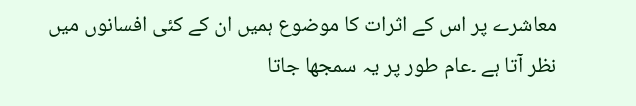معاشرے پر اس کے اثرات کا موضوع ہمیں ان کے کئی افسانوں میں نظر آتا ہے ۔عام طور پر یہ سمجھا جاتا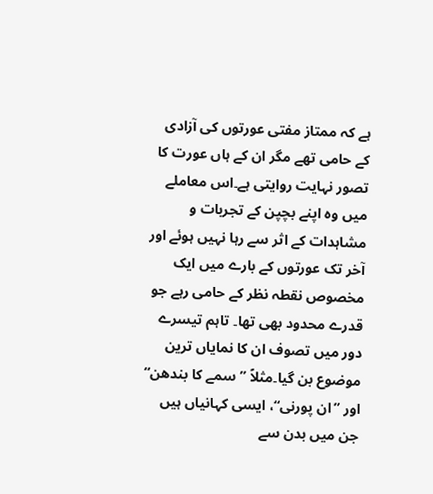ہے کہ ممتاز مفتی عورتوں کی آزادی کے حامی تھے مگر ان کے ہاں عورت کا تصور نہایت روایتی ہے۔اس معاملے میں وہ اپنے بچپن کے تجربات و مشاہدات کے اثر سے رہا نہیں ہوئے اور آخر تک عورتوں کے بارے میں ایک مخصوص نقطہ نظر کے حامی رہے جو قدرے محدود بھی تھا۔ تاہم تیسرے دور میں تصوف ان کا نمایاں ترین موضوع بن گیا۔مثلاً ”سمے کا بندھن“ اور ”ان پورنی“، ایسی کہانیاں ہیں جن میں بدن سے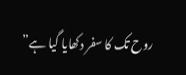روح تک کا سفر دکھایا گیا ہے”